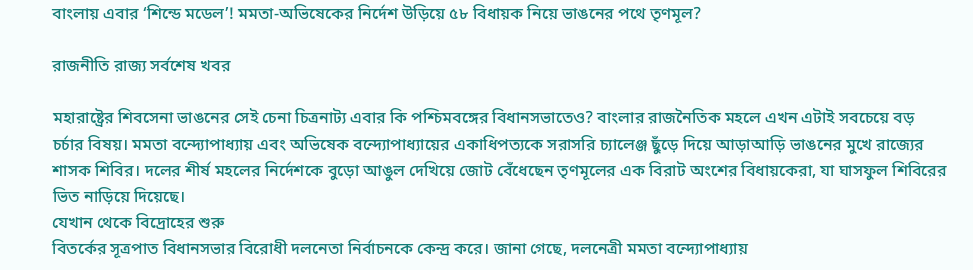বাংলায় এবার ‘শিন্ডে মডেল’! মমতা-অভিষেকের নির্দেশ উড়িয়ে ৫৮ বিধায়ক নিয়ে ভাঙনের পথে তৃণমূল?

রাজনীতি রাজ্য সর্বশেষ খবর

মহারাষ্ট্রের শিবসেনা ভাঙনের সেই চেনা চিত্রনাট্য এবার কি পশ্চিমবঙ্গের বিধানসভাতেও? বাংলার রাজনৈতিক মহলে এখন এটাই সবচেয়ে বড় চর্চার বিষয়। মমতা বন্দ্যোপাধ্যায় এবং অভিষেক বন্দ্যোপাধ্যায়ের একাধিপত্যকে সরাসরি চ্যালেঞ্জ ছুঁড়ে দিয়ে আড়াআড়ি ভাঙনের মুখে রাজ্যের শাসক শিবির। দলের শীর্ষ মহলের নির্দেশকে বুড়ো আঙুল দেখিয়ে জোট বেঁধেছেন তৃণমূলের এক বিরাট অংশের বিধায়কেরা, যা ঘাসফুল শিবিরের ভিত নাড়িয়ে দিয়েছে।
যেখান থেকে বিদ্রোহের শুরু
বিতর্কের সূত্রপাত বিধানসভার বিরোধী দলনেতা নির্বাচনকে কেন্দ্র করে। জানা গেছে, দলনেত্রী মমতা বন্দ্যোপাধ্যায়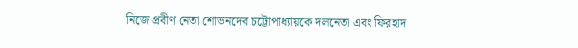নিজে প্রবীণ নেতা শোভনদেব চট্টোপাধ্যায়কে দলনেতা এবং ফিরহাদ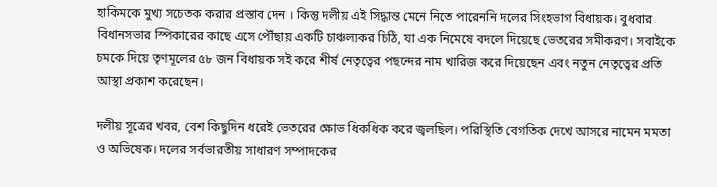হাকিমকে মুখ্য সচেতক করার প্রস্তাব দেন । কিন্তু দলীয় এই সিদ্ধান্ত মেনে নিতে পারেননি দলের সিংহভাগ বিধায়ক। বুধবার বিধানসভার স্পিকারের কাছে এসে পৌঁছায় একটি চাঞ্চল্যকর চিঠি, যা এক নিমেষে বদলে দিয়েছে ভেতরের সমীকরণ। সবাইকে চমকে দিয়ে তৃণমূলের ৫৮ জন বিধায়ক সই করে শীর্ষ নেতৃত্বের পছন্দের নাম খারিজ করে দিয়েছেন এবং নতুন নেতৃত্বের প্রতি আস্থা প্রকাশ করেছেন।

দলীয় সূত্রের খবর, বেশ কিছুদিন ধরেই ভেতরের ক্ষোভ ধিকধিক করে জ্বলছিল। পরিস্থিতি বেগতিক দেখে আসরে নামেন মমতা ও অভিষেক। দলের সর্বভারতীয় সাধারণ সম্পাদকের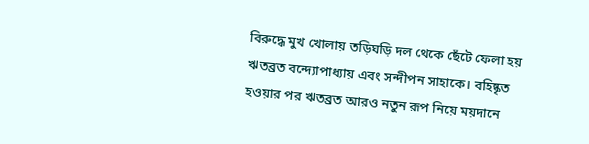বিরুদ্ধে মুখ খোলায় তড়িঘড়ি দল থেকে ছেঁটে ফেলা হয়
ঋতব্রত বন্দ্যোপাধ্যায় এবং সন্দীপন সাহাকে। বহিষ্কৃত হওয়ার পর ঋতব্রত আরও নতুন রূপ নিয়ে ময়দানে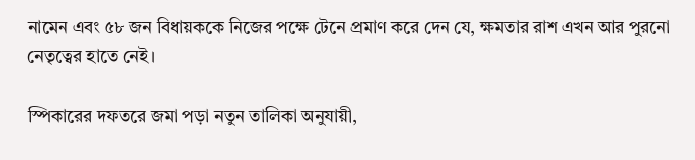নামেন এবং ৫৮ জন বিধায়ককে নিজের পক্ষে টেনে প্রমাণ করে দেন যে, ক্ষমতার রাশ এখন আর পুরনো নেতৃত্বের হাতে নেই।

স্পিকারের দফতরে জমা পড়া নতুন তালিকা অনুযায়ী,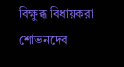বিক্ষুব্ধ বিধায়করা শোভনদেব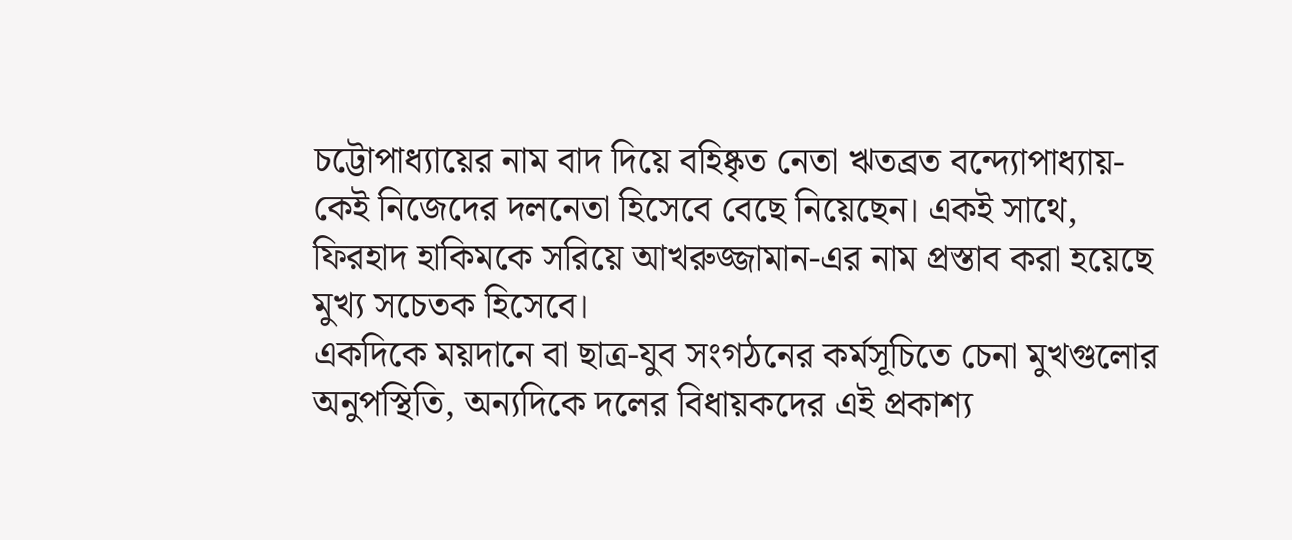চট্টোপাধ্যায়ের নাম বাদ দিয়ে বহিষ্কৃত নেতা ঋতব্রত বন্দ্যোপাধ্যায়-কেই নিজেদের দলনেতা হিসেবে বেছে নিয়েছেন। একই সাথে, ফিরহাদ হাকিমকে সরিয়ে আখরুজ্জামান-এর নাম প্রস্তাব করা হয়েছে মুখ্য সচেতক হিসেবে।
একদিকে ময়দানে বা ছাত্র-যুব সংগঠনের কর্মসূচিতে চেনা মুখগুলোর অনুপস্থিতি, অন্যদিকে দলের বিধায়কদের এই প্রকাশ্য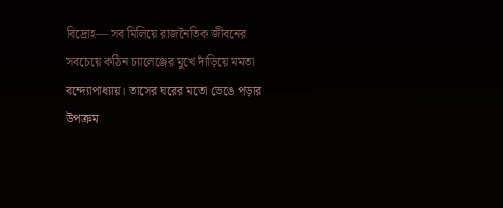বিদ্রোহ— সব মিলিয়ে রাজনৈতিক জীবনের সবচেয়ে কঠিন চ্যালেঞ্জের মুখে দাঁড়িয়ে মমতা বন্দ্যোপাধ্যায়। তাসের ঘরের মতো ভেঙে পড়ার উপক্রম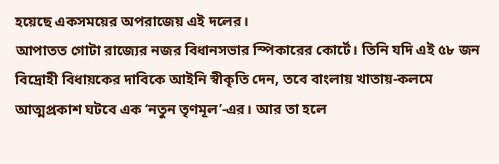হয়েছে একসময়ের অপরাজেয় এই দলের।
আপাতত গোটা রাজ্যের নজর বিধানসভার স্পিকারের কোর্টে। তিনি যদি এই ৫৮ জন বিদ্রোহী বিধায়কের দাবিকে আইনি স্বীকৃতি দেন, তবে বাংলায় খাতায়-কলমে আত্মপ্রকাশ ঘটবে এক ‘নতুন তৃণমূল’-এর। আর তা হলে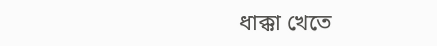ধাক্কা খেতে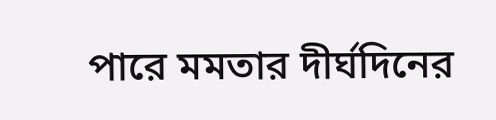পারে মমতার দীর্ঘদিনের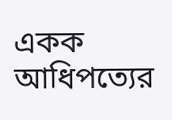একক আধিপত্যের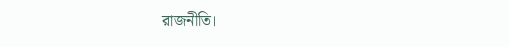রাজনীতি।